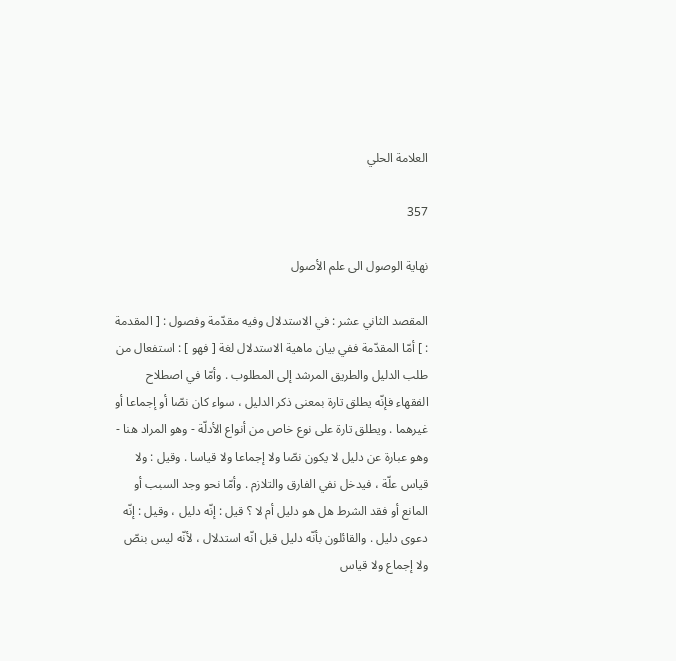العلامة الحلي

357

نهاية الوصول الى علم الأصول

المقصد الثاني عشر : في الاستدلال وفيه مقدّمة وفصول : [ المقدمة : ] أمّا المقدّمة ففي بيان ماهية الاستدلال لغة [ فهو ] : استفعال من طلب الدليل والطريق المرشد إلى المطلوب . وأمّا في اصطلاح الفقهاء فإنّه يطلق تارة بمعنى ذكر الدليل ، سواء كان نصّا أو إجماعا أو غيرهما . ويطلق تارة على نوع خاص من أنواع الأدلّة - وهو المراد هنا - وهو عبارة عن دليل لا يكون نصّا ولا إجماعا ولا قياسا . وقيل : ولا قياس علّة ، فيدخل نفي الفارق والتلازم . وأمّا نحو وجد السبب أو المانع أو فقد الشرط هل هو دليل أم لا ؟ قيل : إنّه دليل ، وقيل : إنّه دعوى دليل . والقائلون بأنّه دليل قبل انّه استدلال ، لأنّه ليس بنصّ ولا إجماع ولا قياس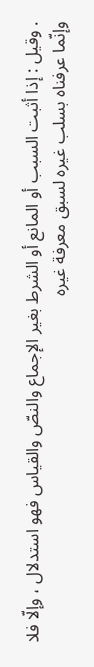. وقيل : إذا أثبت السبب أو المانع أو الشرط بغير الإجماع والنصّ والقياس فهو استدلال ، وإلّا فلا وإنّما عرفناه بسلب غيره لسبق معرفة غيره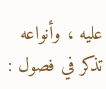عليه ، وأنواعه تذكر في فصول :